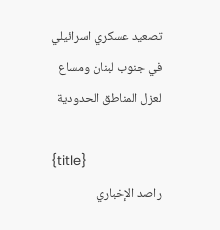تصعيد عسكري اسرائيلي في جنوب لبنان ومساع لعزل المناطق الحدودية

{title}
راصد الإخباري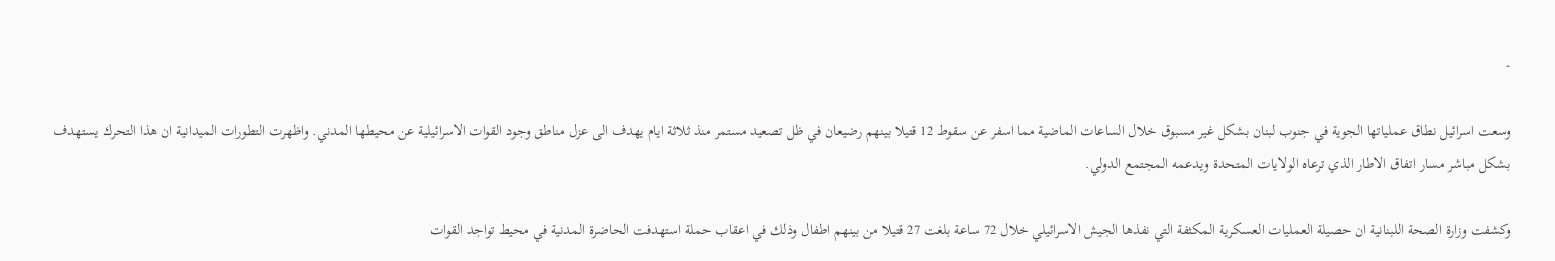-

وسعت اسرائيل نطاق عملياتها الجوية في جنوب لبنان بشكل غير مسبوق خلال الساعات الماضية مما اسفر عن سقوط 12 قتيلا بينهم رضيعان في ظل تصعيد مستمر منذ ثلاثة ايام يهدف الى عزل مناطق وجود القوات الاسرائيلية عن محيطها المدني. واظهرت التطورات الميدانية ان هذا التحرك يستهدف بشكل مباشر مسار اتفاق الاطار الذي ترعاه الولايات المتحدة ويدعمه المجتمع الدولي.

وكشفت وزارة الصحة اللبنانية ان حصيلة العمليات العسكرية المكثفة التي نفذها الجيش الاسرائيلي خلال 72 ساعة بلغت 27 قتيلا من بينهم اطفال وذلك في اعقاب حملة استهدفت الحاضرة المدنية في محيط تواجد القوات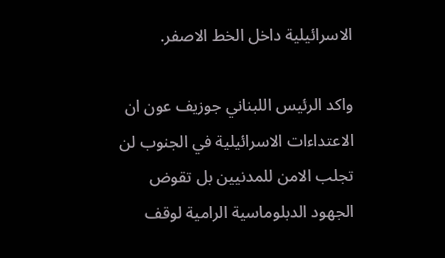الاسرائيلية داخل الخط الاصفر.

واكد الرئيس اللبناني جوزيف عون ان الاعتداءات الاسرائيلية في الجنوب لن تجلب الامن للمدنيين بل تقوض الجهود الدبلوماسية الرامية لوقف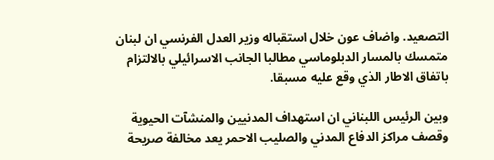التصعيد. واضاف عون خلال استقباله وزير العدل الفرنسي ان لبنان متمسك بالمسار الدبلوماسي مطالبا الجانب الاسرائيلي بالالتزام باتفاق الاطار الذي وقع عليه مسبقا.

وبين الرئيس اللبناني ان استهداف المدنيين والمنشآت الحيوية وقصف مراكز الدفاع المدني والصليب الاحمر يعد مخالفة صريحة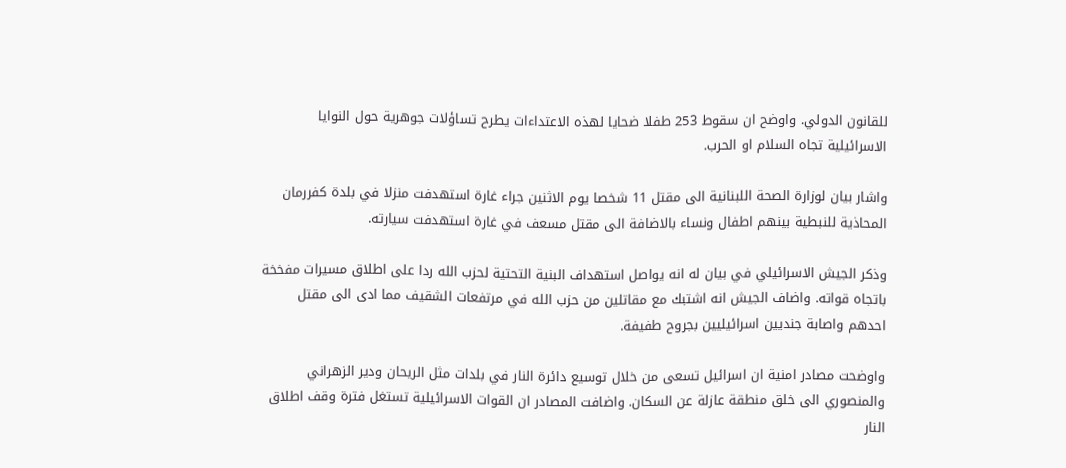للقانون الدولي. واوضح ان سقوط 253 طفلا ضحايا لهذه الاعتداءات يطرح تساؤلات جوهرية حول النوايا الاسرائيلية تجاه السلام او الحرب.

واشار بيان لوزارة الصحة اللبنانية الى مقتل 11 شخصا يوم الاثنين جراء غارة استهدفت منزلا في بلدة كفررمان المحاذية للنبطية بينهم اطفال ونساء بالاضافة الى مقتل مسعف في غارة استهدفت سيارته.

وذكر الجيش الاسرائيلي في بيان له انه يواصل استهداف البنية التحتية لحزب الله ردا على اطلاق مسيرات مفخخة باتجاه قواته. واضاف الجيش انه اشتبك مع مقاتلين من حزب الله في مرتفعات الشقيف مما ادى الى مقتل احدهم واصابة جنديين اسرائيليين بجروح طفيفة.

واوضحت مصادر امنية ان اسرائيل تسعى من خلال توسيع دائرة النار في بلدات مثل الريحان ودير الزهراني والمنصوري الى خلق منطقة عازلة عن السكان. واضافت المصادر ان القوات الاسرائيلية تستغل فترة وقف اطلاق النار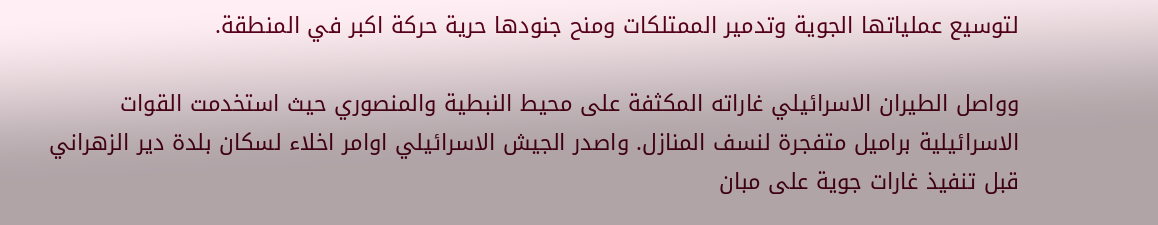لتوسيع عملياتها الجوية وتدمير الممتلكات ومنح جنودها حرية حركة اكبر في المنطقة.

وواصل الطيران الاسرائيلي غاراته المكثفة على محيط النبطية والمنصوري حيث استخدمت القوات الاسرائيلية براميل متفجرة لنسف المنازل. واصدر الجيش الاسرائيلي اوامر اخلاء لسكان بلدة دير الزهراني قبل تنفيذ غارات جوية على مبان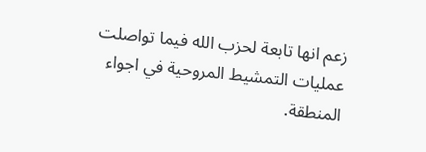زعم انها تابعة لحزب الله فيما تواصلت عمليات التمشيط المروحية في اجواء المنطقة.